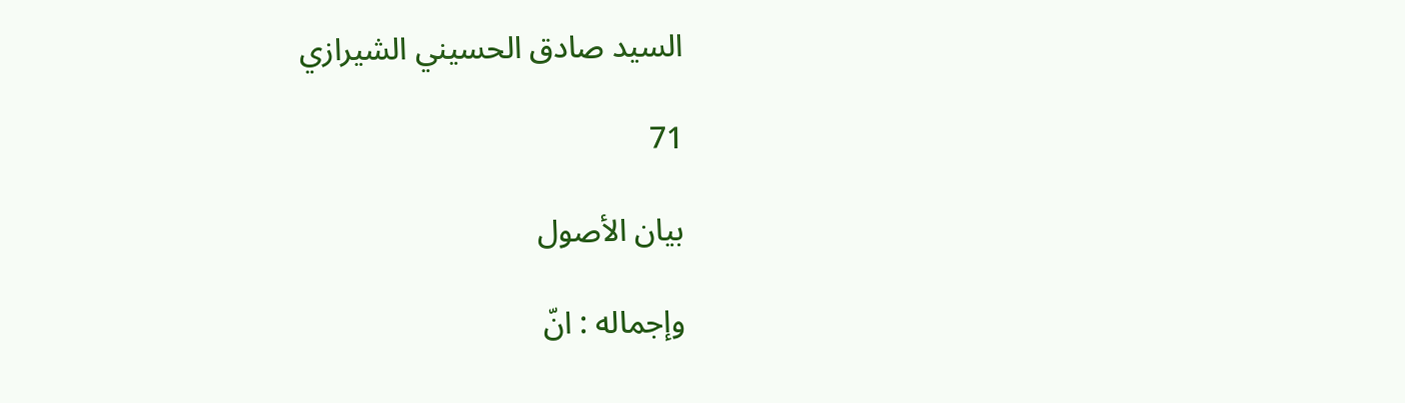السيد صادق الحسيني الشيرازي

71

بيان الأصول

وإجماله : انّ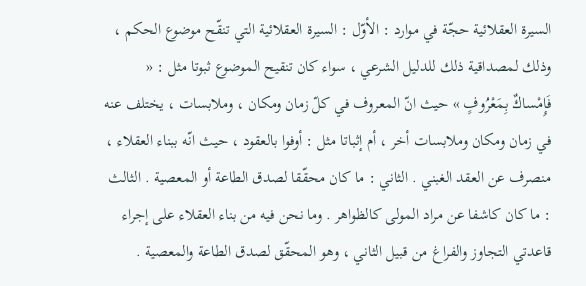السيرة العقلائية حجّة في موارد : الأوّل : السيرة العقلائية التي تنقّح موضوع الحكم ، وذلك لمصداقية ذلك للدليل الشرعي ، سواء كان تنقيح الموضوع ثبوتا مثل : « فَإِمْساكٌ بِمَعْرُوفٍ » حيث انّ المعروف في كلّ زمان ومكان ، وملابسات ، يختلف عنه في زمان ومكان وملابسات أخر ، أم إثباتا مثل : أوفوا بالعقود ، حيث انّه ببناء العقلاء ، منصرف عن العقد الغبني . الثاني : ما كان محقّقا لصدق الطاعة أو المعصية . الثالث : ما كان كاشفا عن مراد المولى كالظواهر . وما نحن فيه من بناء العقلاء على إجراء قاعدتي التجاوز والفراغ من قبيل الثاني ، وهو المحقّق لصدق الطاعة والمعصية .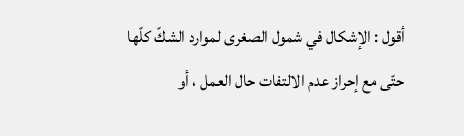أقول : الإشكال في شمول الصغرى لموارد الشكّ كلّها حتّى مع إحراز عدم الالتفات حال العمل ، أو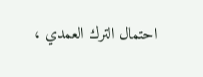احتمال الترك العمدي ،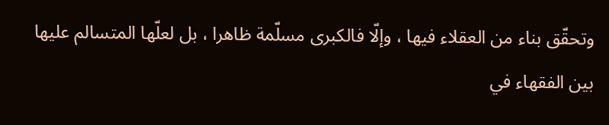وتحقّق بناء من العقلاء فيها ، وإلّا فالكبرى مسلّمة ظاهرا ، بل لعلّها المتسالم عليها بين الفقهاء في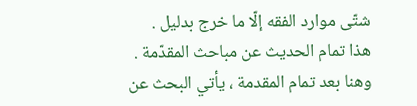شتّى موارد الفقه إلّا ما خرج بدليل . هذا تمام الحديث عن مباحث المقدّمة . وهنا بعد تمام المقدمة ، يأتي البحث عن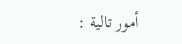أمور تالية :